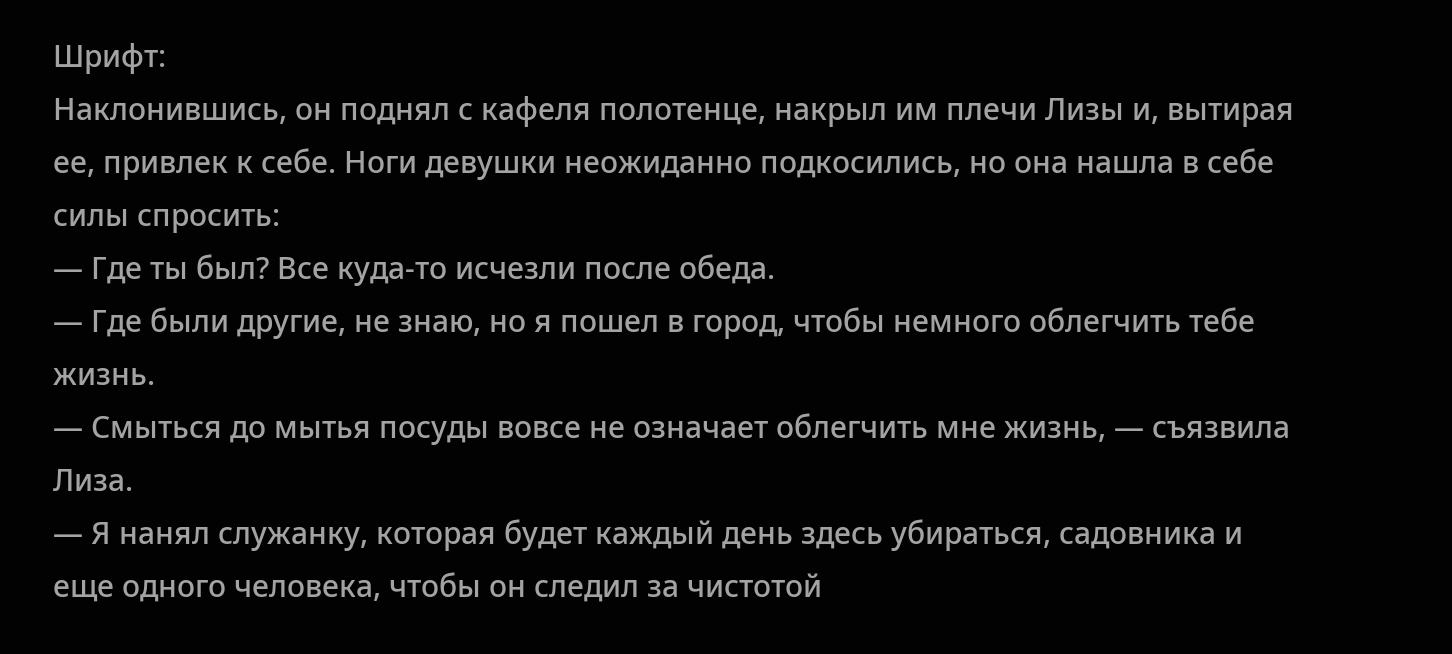Шрифт:
Наклонившись, он поднял с кафеля полотенце, накрыл им плечи Лизы и, вытирая ее, привлек к себе. Ноги девушки неожиданно подкосились, но она нашла в себе силы спросить:
— Где ты был? Все куда-то исчезли после обеда.
— Где были другие, не знаю, но я пошел в город, чтобы немного облегчить тебе жизнь.
— Смыться до мытья посуды вовсе не означает облегчить мне жизнь, — съязвила Лиза.
— Я нанял служанку, которая будет каждый день здесь убираться, садовника и еще одного человека, чтобы он следил за чистотой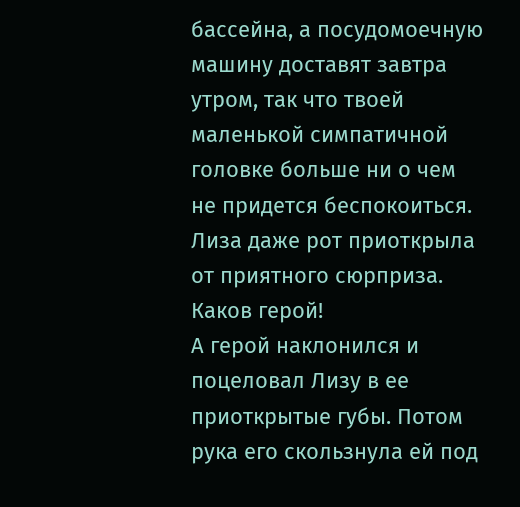бассейна, а посудомоечную машину доставят завтра утром, так что твоей маленькой симпатичной головке больше ни о чем не придется беспокоиться.
Лиза даже рот приоткрыла от приятного сюрприза. Каков герой!
А герой наклонился и поцеловал Лизу в ее приоткрытые губы. Потом рука его скользнула ей под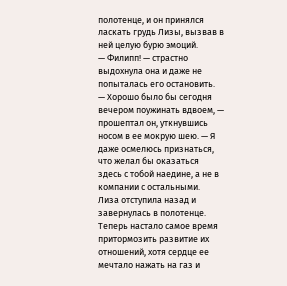полотенце, и он принялся ласкать грудь Лизы, вызвав в ней целую бурю эмоций.
— Филипп! — страстно выдохнула она и даже не попыталась его остановить.
— Хорошо было бы сегодня вечером поужинать вдвоем, — прошептал он, уткнувшись носом в ее мокрую шею. — Я даже осмелюсь признаться, что желал бы оказаться здесь с тобой наедине, а не в компании с остальными.
Лиза отступила назад и завернулась в полотенце. Теперь настало самое время притормозить развитие их отношений, хотя сердце ее мечтало нажать на газ и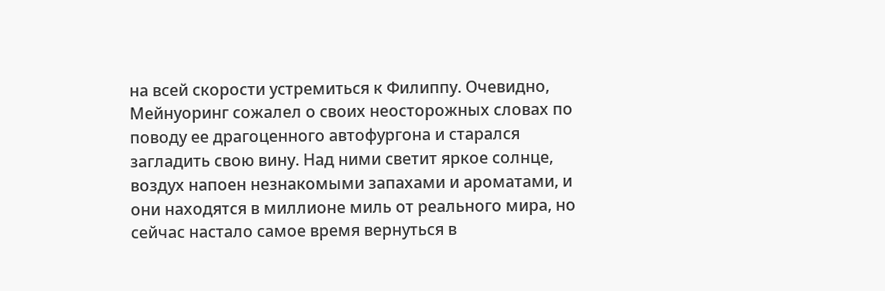на всей скорости устремиться к Филиппу. Очевидно, Мейнуоринг сожалел о своих неосторожных словах по поводу ее драгоценного автофургона и старался загладить свою вину. Над ними светит яркое солнце, воздух напоен незнакомыми запахами и ароматами, и они находятся в миллионе миль от реального мира, но сейчас настало самое время вернуться в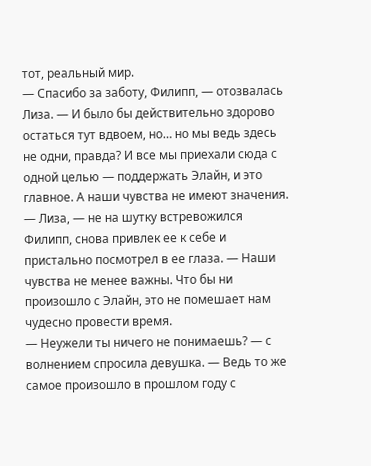тот, реальный мир.
— Спасибо за заботу, Филипп, — отозвалась Лиза. — И было бы действительно здорово остаться тут вдвоем, но… но мы ведь здесь не одни, правда? И все мы приехали сюда с одной целью — поддержать Элайн, и это главное. А наши чувства не имеют значения.
— Лиза, — не на шутку встревожился Филипп, снова привлек ее к себе и пристально посмотрел в ее глаза. — Наши чувства не менее важны. Что бы ни произошло с Элайн, это не помешает нам чудесно провести время.
— Неужели ты ничего не понимаешь? — с волнением спросила девушка. — Ведь то же самое произошло в прошлом году с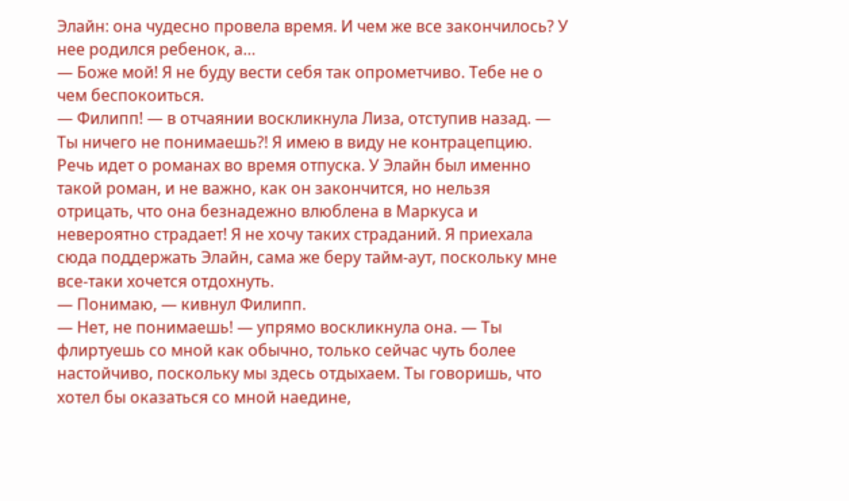Элайн: она чудесно провела время. И чем же все закончилось? У нее родился ребенок, а…
— Боже мой! Я не буду вести себя так опрометчиво. Тебе не о чем беспокоиться.
— Филипп! — в отчаянии воскликнула Лиза, отступив назад. — Ты ничего не понимаешь?! Я имею в виду не контрацепцию. Речь идет о романах во время отпуска. У Элайн был именно такой роман, и не важно, как он закончится, но нельзя отрицать, что она безнадежно влюблена в Маркуса и невероятно страдает! Я не хочу таких страданий. Я приехала сюда поддержать Элайн, сама же беру тайм-аут, поскольку мне все-таки хочется отдохнуть.
— Понимаю, — кивнул Филипп.
— Нет, не понимаешь! — упрямо воскликнула она. — Ты флиртуешь со мной как обычно, только сейчас чуть более настойчиво, поскольку мы здесь отдыхаем. Ты говоришь, что хотел бы оказаться со мной наедине,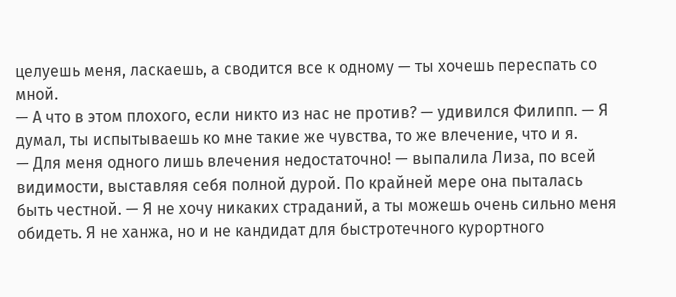целуешь меня, ласкаешь, а сводится все к одному — ты хочешь переспать со мной.
— А что в этом плохого, если никто из нас не против? — удивился Филипп. — Я думал, ты испытываешь ко мне такие же чувства, то же влечение, что и я.
— Для меня одного лишь влечения недостаточно! — выпалила Лиза, по всей видимости, выставляя себя полной дурой. По крайней мере она пыталась быть честной. — Я не хочу никаких страданий, а ты можешь очень сильно меня обидеть. Я не ханжа, но и не кандидат для быстротечного курортного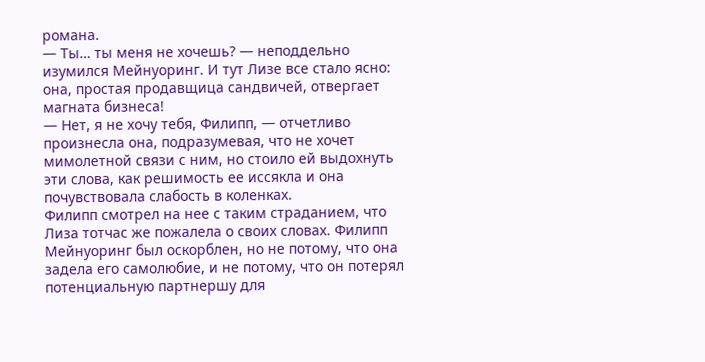романа.
— Ты… ты меня не хочешь? — неподдельно изумился Мейнуоринг. И тут Лизе все стало ясно: она, простая продавщица сандвичей, отвергает магната бизнеса!
— Нет, я не хочу тебя, Филипп, — отчетливо произнесла она, подразумевая, что не хочет мимолетной связи с ним, но стоило ей выдохнуть эти слова, как решимость ее иссякла и она почувствовала слабость в коленках.
Филипп смотрел на нее с таким страданием, что Лиза тотчас же пожалела о своих словах. Филипп Мейнуоринг был оскорблен, но не потому, что она задела его самолюбие, и не потому, что он потерял потенциальную партнершу для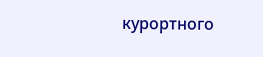курортного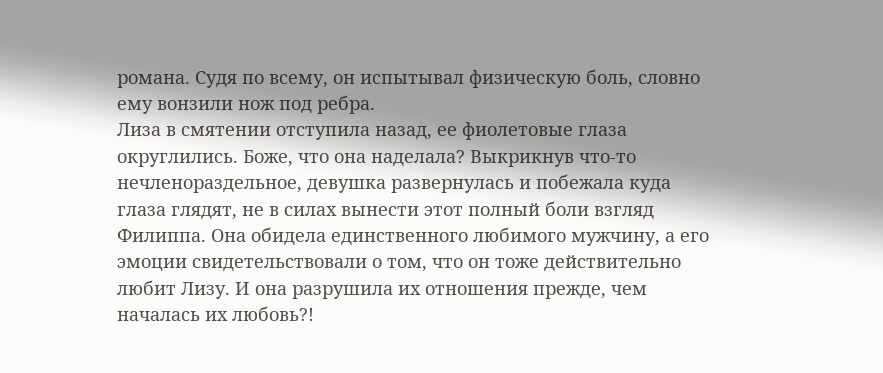романа. Судя по всему, он испытывал физическую боль, словно ему вонзили нож под ребра.
Лиза в смятении отступила назад, ее фиолетовые глаза округлились. Боже, что она наделала? Выкрикнув что-то нечленораздельное, девушка развернулась и побежала куда глаза глядят, не в силах вынести этот полный боли взгляд Филиппа. Она обидела единственного любимого мужчину, а его эмоции свидетельствовали о том, что он тоже действительно любит Лизу. И она разрушила их отношения прежде, чем началась их любовь?!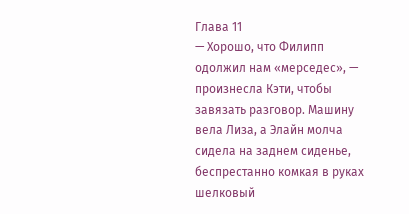Глава 11
— Хорошо, что Филипп одолжил нам «мерседес», — произнесла Кэти, чтобы завязать разговор. Машину вела Лиза, а Элайн молча сидела на заднем сиденье, беспрестанно комкая в руках шелковый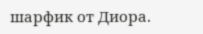шарфик от Диора.